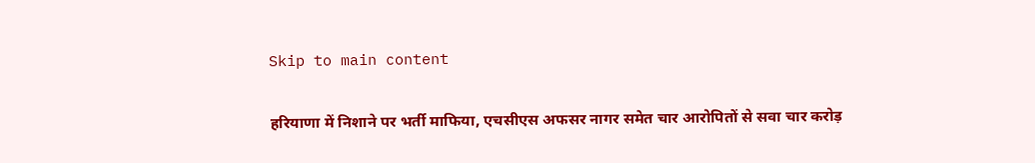Skip to main content

हरियाणा में निशाने पर भर्ती माफिया, एचसीएस अफसर नागर समेत चार आरोपितों से सवा चार करोड़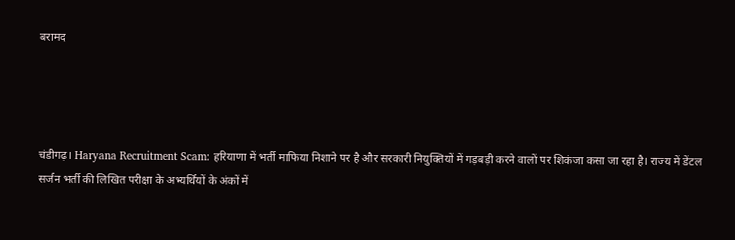बरामद




चंडीगढ़। Haryana Recruitment Scam: हरियाणा में भर्ती माफिया निशाने पर है और सरकारी नियुक्तियों में गड़बड़ी करने वालों पर शिकंजा कसा जा रहा है। राज्‍य में डेंटल सर्जन भर्ती की लिखित परीक्षा के अभ्यर्थियों के अंकों में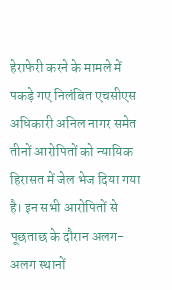हेराफेरी करने के मामले में पकड़े गए निलंबित एचसीएस अधिकारी अनिल नागर समेत तीनों आरोपितों को न्यायिक हिरासत में जेल भेज दिया गया है। इन सभी आरोपितों से पूछताछ के दौरान अलग-अलग स्थानों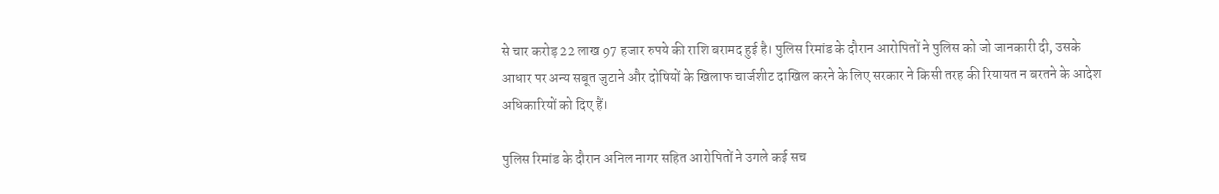से चार करोड़ 22 लाख 97 हजार रुपये की राशि बरामद हुई है। पुलिस रिमांड के दौरान आरोपितों ने पुलिस को जो जानकारी दी, उसके आधार पर अन्य सबूत जुटाने और दोषियों के खिलाफ चार्जशीट दाखिल करने के लिए सरकार ने किसी तरह की रियायत न बरतने के आदेश अधिकारियों को दिए हैं।

पुलिस रिमांड के दौरान अनिल नागर सहित आरोपितों ने उगले कई सच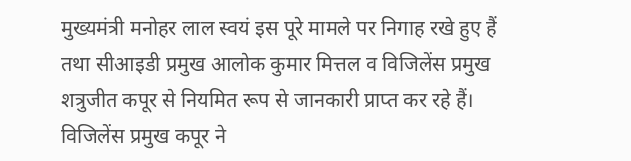मुख्यमंत्री मनोहर लाल स्वयं इस पूरे मामले पर निगाह रखे हुए हैं तथा सीआइडी प्रमुख आलोक कुमार मित्तल व विजिलेंस प्रमुख शत्रुजीत कपूर से नियमित रूप से जानकारी प्राप्त कर रहे हैं। विजिलेंस प्रमुख कपूर ने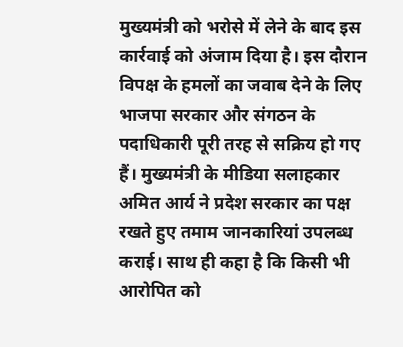मुख्यमंत्री को भरोसे में लेने के बाद इस कार्रवाई को अंजाम दिया है। इस दौरान विपक्ष के हमलों का जवाब देने के लिए भाजपा सरकार और संगठन के पदाधिकारी पूरी तरह से सक्रिय हो गए हैं। मुख्यमंत्री के मीडिया सलाहकार अमित आर्य ने प्रदेश सरकार का पक्ष रखते हुए तमाम जानकारियां उपलब्ध कराई। साथ ही कहा है कि किसी भी आरोपित को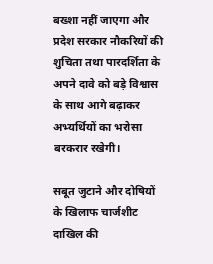बख्शा नहीं जाएगा और प्रदेश सरकार नौकरियों की शुचिता तथा पारदर्शिता के अपने दावे को बड़े विश्वास के साथ आगे बढ़ाकर अभ्यर्थियों का भरोसा बरकरार रखेगी।

सबूत जुटाने और दोषियों के खिलाफ चार्जशीट दाखिल की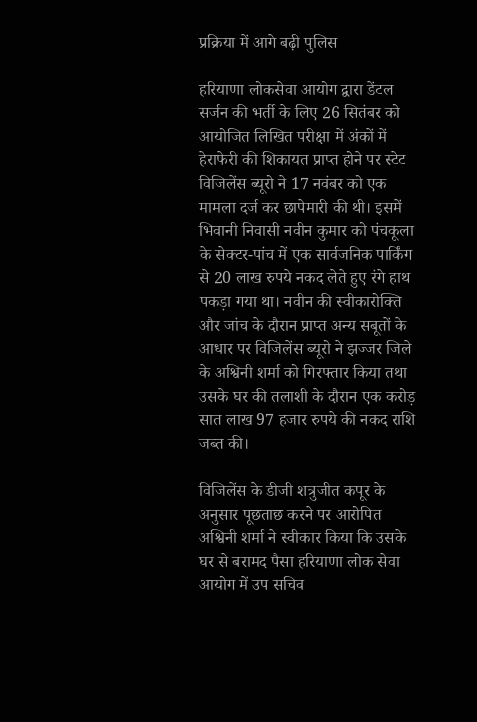प्रक्रिया में आगे बढ़ी पुलिस

हरियाणा लोकसेवा आयोग द्वारा डेंटल सर्जन की भर्ती के लिए 26 सितंबर को आयोजित लिखित परीक्षा में अंकों में हेराफेरी की शिकायत प्राप्त होने पर स्टेट विजिलेंस ब्यूरो ने 17 नवंबर को एक मामला दर्ज कर छापेमारी की थी। इसमें भिवानी निवासी नवीन कुमार को पंचकूला के सेक्टर-पांच में एक सार्वजनिक पार्किंग से 20 लाख रुपये नकद लेते हुए रंगे हाथ पकड़ा गया था। नवीन की स्वीकारोक्ति और जांच के दौरान प्राप्त अन्य सबूतों के आधार पर विजिलेंस ब्यूरो ने झज्जर जिले के अश्विनी शर्मा को गिरफ्तार किया तथा उसके घर की तलाशी के दौरान एक करोड़ सात लाख 97 हजार रुपये की नकद राशि जब्त की।

विजिलेंस के डीजी शत्रुजीत कपूर के अनुसार पूछताछ करने पर आरोपित अश्विनी शर्मा ने स्वीकार किया कि उसके घर से बरामद पैसा हरियाणा लोक सेवा आयोग में उप सचिव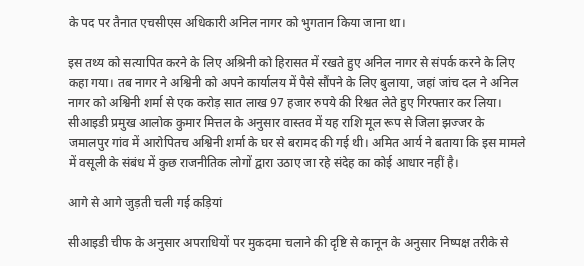के पद पर तैनात एचसीएस अधिकारी अनिल नागर को भुगतान किया जाना था।

इस तथ्य को सत्यापित करने के लिए अश्रिनी को हिरासत में रखते हुए अनिल नागर से संपर्क करने के लिए कहा गया। तब नागर ने अश्विनी को अपने कार्यालय में पैसे सौंपने के लिए बुलाया, जहां जांच दल ने अनिल नागर को अश्विनी शर्मा से एक करोड़ सात लाख 97 हजार रुपये की रिश्वत लेते हुए गिरफ्तार कर लिया। सीआइडी प्रमुख आलोक कुमार मित्तल के अनुसार वास्तव में यह राशि मूल रूप से जिला झज्जर के जमालपुर गांव में आरोपितच अश्विनी शर्मा के घर से बरामद की गई थी। अमित आर्य ने बताया कि इस मामले में वसूली के संबंध में कुछ राजनीतिक लोगों द्वारा उठाए जा रहे संदेह का कोई आधार नहीं है।

आगे से आगे जुड़ती चली गई कड़ियां

सीआइडी चीफ के अनुसार अपराधियों पर मुकदमा चलाने की दृष्टि से कानून के अनुसार निष्पक्ष तरीके से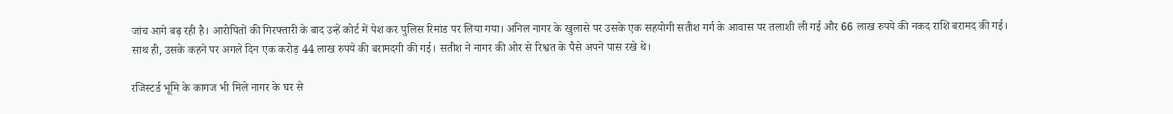जांच आगे बढ़ रही है। आरोपितों की गिरफ्तारी के बाद उन्हें कोर्ट में पेश कर पुलिस रिमांड पर लिया गया। अनिल नागर के खुलासे पर उसके एक सहयोगी सतीश गर्ग के आवास पर तलाशी ली गई और 66 लाख रुपये की नकद राशि बरामद की गई। साथ ही, उसके कहने पर अगले दिन एक करोड़ 44 लाख रुपये की बरामदगी की गई। सतीश ने नागर की ओर से रिश्वत के पैसे अपने पास रखे थे।

रजिस्टर्ड भूमि के कागज भी मिले नागर के घर से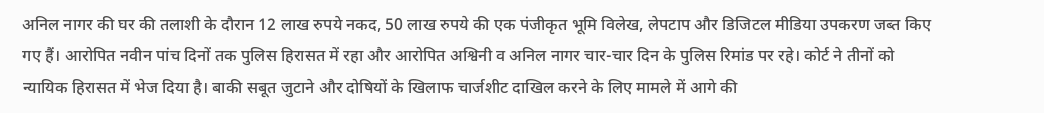अनिल नागर की घर की तलाशी के दौरान 12 लाख रुपये नकद, 50 लाख रुपये की एक पंजीकृत भूमि विलेख, लेपटाप और डिजिटल मीडिया उपकरण जब्त किए गए हैं। आरोपित नवीन पांच दिनों तक पुलिस हिरासत में रहा और आरोपित अश्विनी व अनिल नागर चार-चार दिन के पुलिस रिमांड पर रहे। कोर्ट ने तीनों को न्यायिक हिरासत में भेज दिया है। बाकी सबूत जुटाने और दोषियों के खिलाफ चार्जशीट दाखिल करने के लिए मामले में आगे की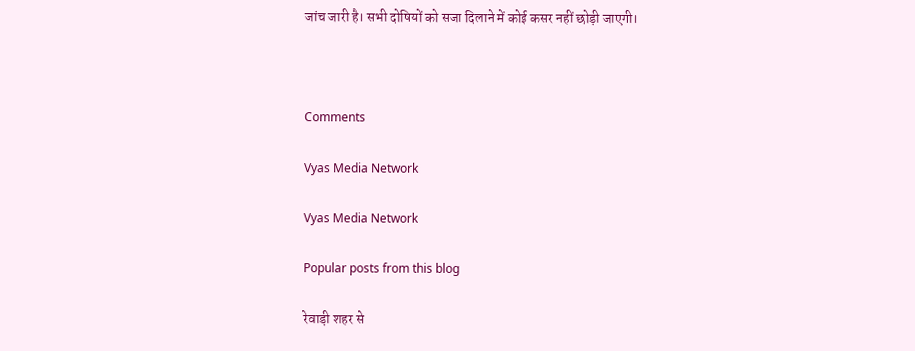जांच जारी है। सभी दोषियों को सजा दिलाने में कोई कसर नहीं छोड़ी जाएगी।



Comments

Vyas Media Network

Vyas Media Network

Popular posts from this blog

रेवाड़ी शहर से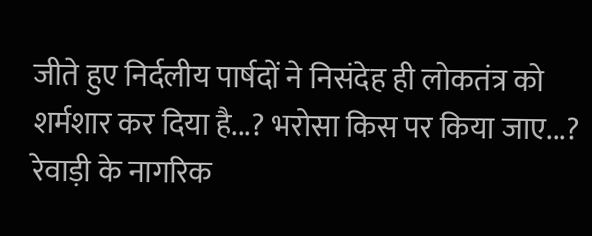जीते हुए निर्दलीय पार्षदों ने निसंदेह ही लोकतंत्र को शर्मशार कर दिया है...? भरोसा किस पर किया जाए...? रेवाड़ी के नागरिक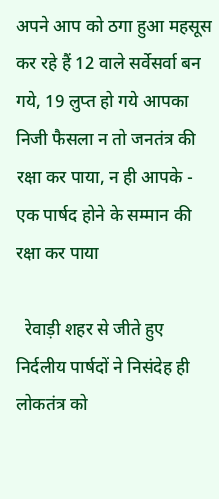अपने आप को ठगा हुआ महसूस कर रहे हैं 12 वाले सर्वेसर्वा बन गये, 19 लुप्त हो गये आपका निजी फैसला न तो जनतंत्र की रक्षा कर पाया, न ही आपके - एक पार्षद होने के सम्मान की रक्षा कर पाया

  रेवाड़ी शहर से जीते हुए निर्दलीय पार्षदों ने निसंदेह ही लोकतंत्र को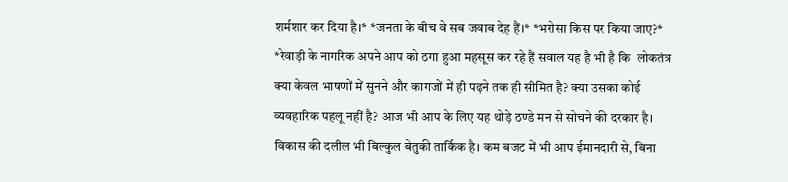शर्मशार कर दिया है।* *जनता के बीच वे सब जवाब देह हैं।* *भरोसा किस पर किया जाए?*  *रेवाड़ी के नागरिक अपने आप को ठगा हुआ महसूस कर रहे हैं सवाल यह है भी है कि  लोकतंत्र क्या केवल भाषणों में सुनने और कागजों में ही पढ़ने तक ही सीमित है? क्या उसका कोई व्यवहारिक पहलू नहीं है? आज भी आप के लिए यह थोड़े ठण्डे मन से सोचने की दरकार है। विकास की दलील भी बिल्कुल बेतुकी तार्किक है। कम बजट में भी आप ईमानदारी से, बिना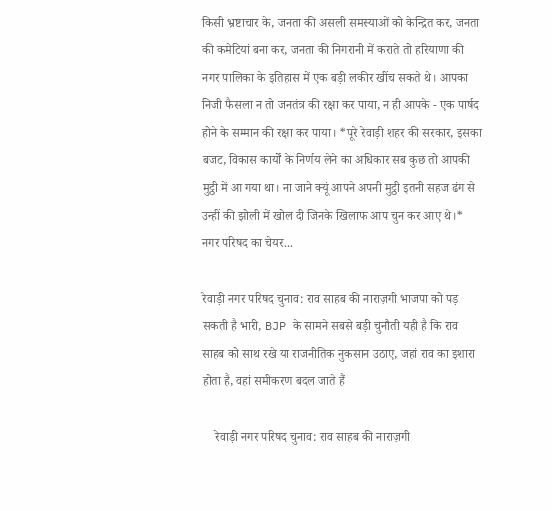किसी भ्रष्टाचार के, जनता की असली समस्याओं को केन्द्रित कर, जनता की कमेटियां बना कर, जनता की निगरानी में कराते तो हरियाणा की नगर पालिका के इतिहास में एक बड़ी लकीर खींच सकते थे। आपका निजी फैसला न तो जनतंत्र की रक्षा कर पाया, न ही आपके - एक पार्षद होने के सम्मान की रक्षा कर पाया। *पूरे रेवाड़ी शहर की सरकार, इसका बजट, विकास कार्यों के निर्णय लेने का अधिकार सब कुछ तो आपकी मुट्ठी में आ गया था। ना जाने क्यूं आपने अपनी मुट्ठी इतनी सहज ढंग से उन्हीं की झोली में खोल दी जिनके खिलाफ आप चुन कर आए थे।* नगर परिषद का चेयर...

रेवाड़ी नगर परिषद चुनाव: राव साहब की नाराज़गी भाजपा को पड़ सकती है भारी, BJP के सामने सबसे बड़ी चुनौती यही है कि राव साहब को साथ रखे या राजनीतिक नुकसान उठाए, जहां राव का इशारा होता है, वहां समीकरण बदल जाते हैं

    रेवाड़ी नगर परिषद चुनाव: राव साहब की नाराज़गी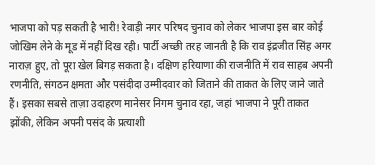भाजपा को पड़ सकती है भारी! रेवाड़ी नगर परिषद चुनाव को लेकर भाजपा इस बार कोई जोखिम लेने के मूड में नहीं दिख रही। पार्टी अच्छी तरह जानती है कि राव इंद्रजीत सिंह अगर नाराज़ हुए, तो पूरा खेल बिगड़ सकता है। दक्षिण हरियाणा की राजनीति में राव साहब अपनी रणनीति, संगठन क्षमता और पसंदीदा उम्मीदवार को जिताने की ताकत के लिए जाने जाते हैं। इसका सबसे ताज़ा उदाहरण मानेसर निगम चुनाव रहा, जहां भाजपा ने पूरी ताकत झोंकी, लेकिन अपनी पसंद के प्रत्याशी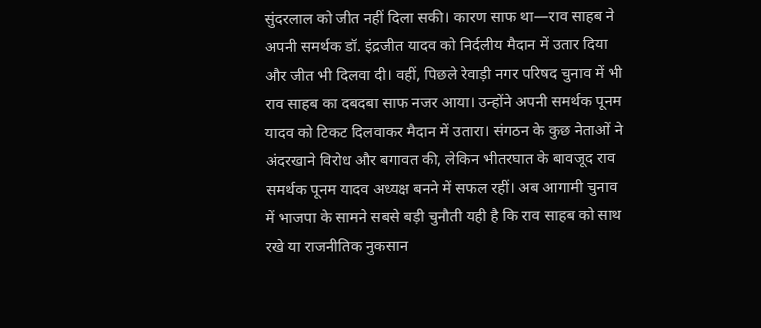सुंदरलाल को जीत नहीं दिला सकी। कारण साफ था—राव साहब ने अपनी समर्थक डॉ. इंद्रजीत यादव को निर्दलीय मैदान में उतार दिया और जीत भी दिलवा दी। वहीं, पिछले रेवाड़ी नगर परिषद चुनाव में भी राव साहब का दबदबा साफ नजर आया। उन्होंने अपनी समर्थक पूनम यादव को टिकट दिलवाकर मैदान में उतारा। संगठन के कुछ नेताओं ने अंदरखाने विरोध और बगावत की, लेकिन भीतरघात के बावजूद राव समर्थक पूनम यादव अध्यक्ष बनने में सफल रहीं। अब आगामी चुनाव में भाजपा के सामने सबसे बड़ी चुनौती यही है कि राव साहब को साथ रखे या राजनीतिक नुकसान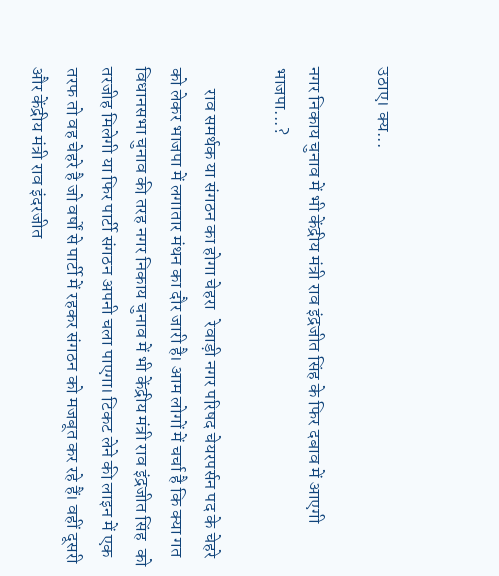उठाए। क्य...

नगर निकाय चुनाव में भी केंद्रीय मंत्री राव इंद्रजीत सिंह के फिर दबाव में आएगी भाजपा...?

      राव समर्थक या संगठन का होगा चेहरा   रेवाड़ी नगर परिषद चेयरपर्सन पद के चेहरे को लेकर भाजपा में लगातार मंथन का दौर जारी है। आम लोगों में चर्चा है कि क्या गत विधानसभा चुनाव की तरह नगर निकाय चुनाव में भी केंद्रीय मंत्री राव इंद्रजीत सिंह  को तरजीह मिलेगी या फिर पार्टी संगठन अपनी चला पाएगा। टिकट लेने की लाइन में एक तरफ तो वह चेहरे है जो वर्षों से पार्टी में रहकर संगठन को मजबूत कर रहे हैं। वहीं दूसरी और केंद्रीय मंत्री राव इंदरजीत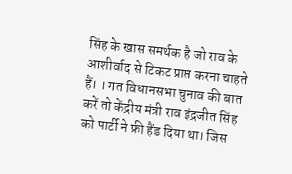सिंह के खास समर्थक है जो राव के आशीर्वाद से टिकट प्राप्त करना चाहते हैं। । गत विधानसभा चुनाव की बात करें तो केंद्रीय मंत्री राव इंद्रजीत सिंह को पार्टी ने फ्री हैंड दिया था। जिस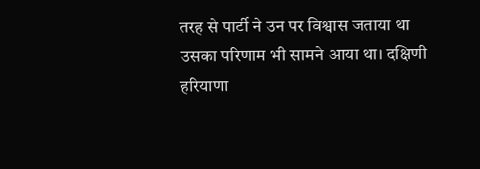तरह से पार्टी ने उन पर विश्वास जताया था उसका परिणाम भी सामने आया था। दक्षिणी हरियाणा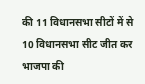की 11 विधानसभा सीटों में से  10 विधानसभा सीट जीत कर भाजपा की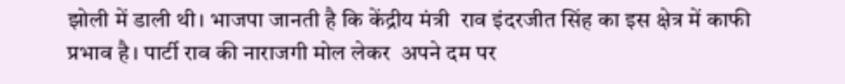झोली में डाली थी। भाजपा जानती है कि केंद्रीय मंत्री  राव इंदरजीत सिंह का इस क्षेत्र में काफी प्रभाव है। पार्टी राव की नाराजगी मोल लेकर  अपने दम पर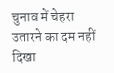चुनाव में चेहरा उतारने का दम नहीं दिखा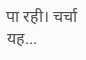पा रही। चर्चा यह...